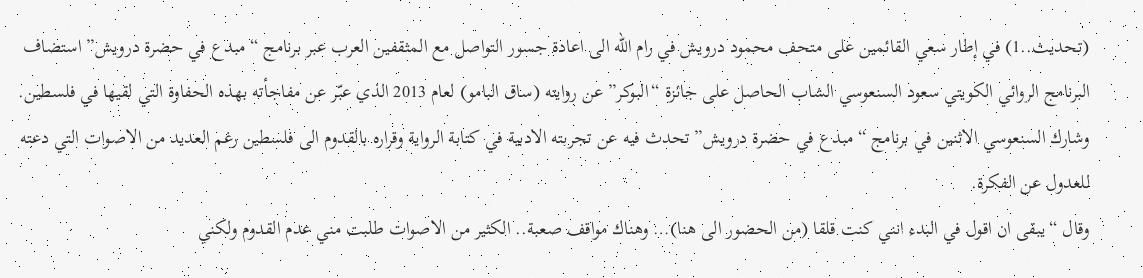(تحديث..1) في إطار سعي القائمين على متحف محمود درويش في رام الله الى اعادة جسور التواصل مع المثقفين العرب عبر برنامج “مبدع في حضرة درويش” استضاف البرنامج الروائي الكويتي سعود السنعوسي الشاب الحاصل على جائزة “البوكر” عن روايته (ساق البامو) لعام 2013 الذي عبّر عن مفاجأته بهذه الحفاوة التي لقيها في فلسطين.
وشارك السنعوسي الاثنين في برنامج “مبدع في حضرة درويش” تحدث فيه عن تجربته الادبية في كتابة الرواية وقراره بالقدوم الى فلسطين رغم العديد من الاصوات التي دعته للعدول عن الفكرة.
وقال “يبقى ان اقول في البدء انني كنت قلقا (من الحضور الى هنا)… وهناك مواقف صعبة.. الكثير من الاصوات طلبت مني عدم القدوم ولكني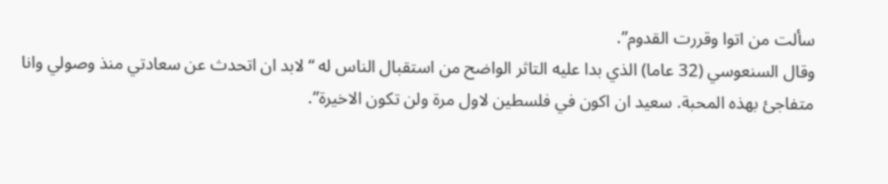سألت من اتوا وقررت القدوم”.
وقال السنعوسي (32 عاما) الذي بدا عليه التاثر الواضح من استقبال الناس له “لابد ان اتحدث عن سعادتي منذ وصولي وانا متفاجئ بهذه المحبة. سعيد ان اكون في فلسطين لاول مرة ولن تكون الاخيرة”.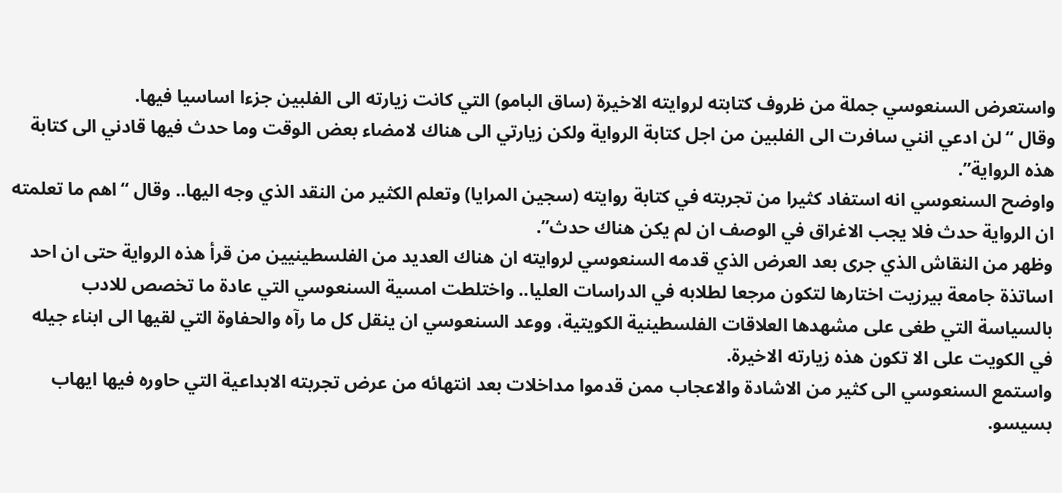واستعرض السنعوسي جملة من ظروف كتابته لروايته الاخيرة (ساق البامو) التي كانت زيارته الى الفلبين جزءا اساسيا فيها.
وقال “لن ادعي انني سافرت الى الفلبين من اجل كتابة الرواية ولكن زيارتي الى هناك لامضاء بعض الوقت وما حدث فيها قادني الى كتابة هذه الرواية”.
واوضح السنعوسي انه استفاد كثيرا من تجربته في كتابة روايته (سجين المرايا) وتعلم الكثير من النقد الذي وجه اليها.. وقال “اهم ما تعلمته ان الرواية حدث فلا يجب الاغراق في الوصف ان لم يكن هناك حدث”.
وظهر من النقاش الذي جرى بعد العرض الذي قدمه السنعوسي لروايته ان هناك العديد من الفلسطينيين من قرأ هذه الرواية حتى ان احد اساتذة جامعة بيرزيت اختارها لتكون مرجعا لطلابه في الدراسات العليا.. واختلطت امسية السنعوسي التي عادة ما تخصص للادب بالسياسة التي طغى على مشهدها العلاقات الفلسطينية الكويتية، ووعد السنعوسي ان ينقل كل ما رآه والحفاوة التي لقيها الى ابناء جيله في الكويت على الا تكون هذه زيارته الاخيرة.
واستمع السنعوسي الى كثير من الاشادة والاعجاب ممن قدموا مداخلات بعد انتهائه من عرض تجربته الابداعية التي حاوره فيها ايهاب بسيسو.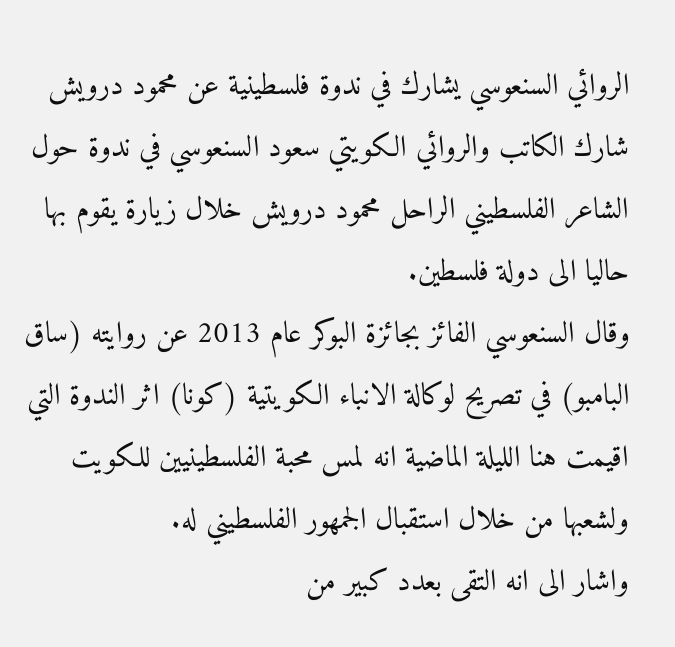الروائي السنعوسي يشارك في ندوة فلسطينية عن محمود درويش
شارك الكاتب والروائي الكويتي سعود السنعوسي في ندوة حول الشاعر الفلسطيني الراحل محمود درويش خلال زيارة يقوم بها حاليا الى دولة فلسطين.
وقال السنعوسي الفائز بجائزة البوكر عام 2013 عن روايته (ساق البامبو) في تصريح لوكالة الانباء الكويتية (كونا) اثر الندوة التي اقيمت هنا الليلة الماضية انه لمس محبة الفلسطينيين للكويت ولشعبها من خلال استقبال الجمهور الفلسطيني له.
واشار الى انه التقى بعدد كبير من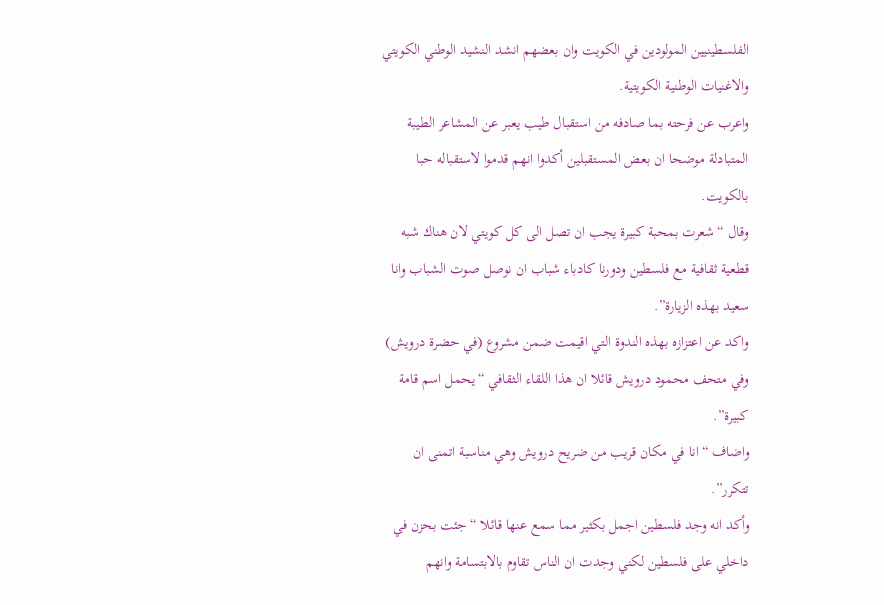الفلسطينيين المولودين في الكويت وان بعضهم انشد النشيد الوطني الكويتي والاغنيات الوطنية الكويتية.
واعرب عن فرحته بما صادفه من استقبال طيب يعبر عن المشاعر الطيبة المتبادلة موضحا ان بعض المستقبلين أكدوا انهم قدموا لاستقباله حبا بالكويت.
وقال “شعرت بمحبة كبيرة يجب ان تصل الى كل كويتي لان هناك شبه قطعية ثقافية مع فلسطين ودورنا كادباء شباب ان نوصل صوت الشباب وانا سعيد بهذه الزيارة”.
واكد عن اعتزازه بهذه الندوة التي اقيمت ضمن مشروع (في حضرة درويش) وفي متحف محمود درويش قائلا ان هذا اللقاء الثقافي “يحمل اسم قامة كبيرة”.
واضاف “انا في مكان قريب من ضريح درويش وهي مناسبة اتمنى ان تتكرر”.
وأكد انه وجد فلسطين اجمل بكثير مما سمع عنها قائلا “جئت بحزن في داخلي على فلسطين لكني وجدت ان الناس تقاوم بالابتسامة وانهم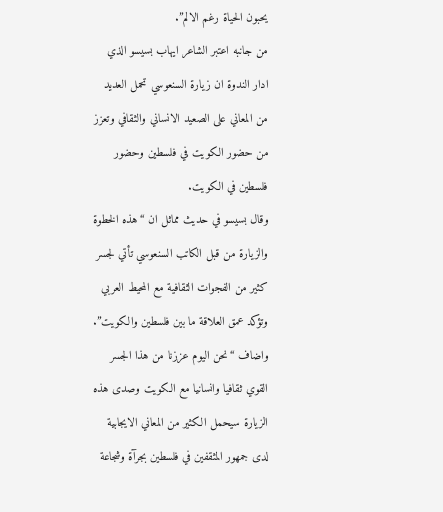يحبون الحياة رغم الالم”.
من جانبه اعتبر الشاعر ايهاب بسيسو الذي ادار الندوة ان زيارة السنعوسي تحمل العديد من المعاني على الصعيد الانساني والثقافي وتعزز من حضور الكويت في فلسطين وحضور فلسطين في الكويت.
وقال بسيسو في حديث مماثل ان “هذه الخطوة والزيارة من قبل الكاتب السنعوسي تأتي لجسر كثير من الفجوات الثقافية مع المحيط العربي وتؤكد عمق العلاقة ما بين فلسطين والكويت”.
واضاف “نحن اليوم عززنا من هذا الجسر القوي ثقافيا وانسانيا مع الكويت وصدى هذه الزيارة سيحمل الكثير من المعاني الايجابية لدى جمهور المثقفين في فلسطين بجرآة وشجاعة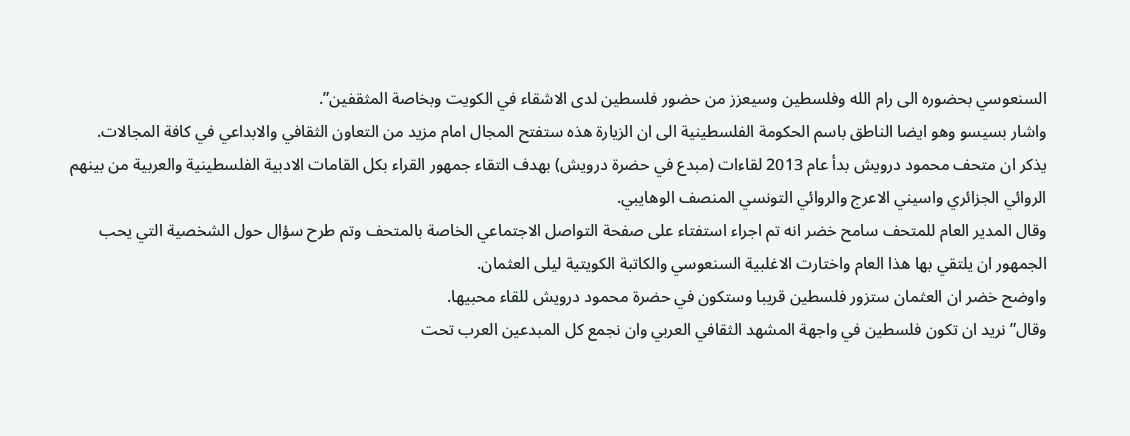السنعوسي بحضوره الى رام الله وفلسطين وسيعزز من حضور فلسطين لدى الاشقاء في الكويت وبخاصة المثقفين”.
واشار بسيسو وهو ايضا الناطق باسم الحكومة الفلسطينية الى ان الزيارة هذه ستفتح المجال امام مزيد من التعاون الثقافي والابداعي في كافة المجالات.
يذكر ان متحف محمود درويش بدأ عام 2013 لقاءات (مبدع في حضرة درويش) بهدف التقاء جمهور القراء بكل القامات الادبية الفلسطينية والعربية من بينهم الروائي الجزائري واسيني الاعرج والروائي التونسي المنصف الوهايبي.
وقال المدير العام للمتحف سامح خضر انه تم اجراء استفتاء على صفحة التواصل الاجتماعي الخاصة بالمتحف وتم طرح سؤال حول الشخصية التي يحب الجمهور ان يلتقي بها هذا العام واختارت الاغلبية السنعوسي والكاتبة الكويتية ليلى العثمان.
واوضح خضر ان العثمان ستزور فلسطين قريبا وستكون في حضرة محمود درويش للقاء محبيها.
وقال”نريد ان تكون فلسطين في واجهة المشهد الثقافي العربي وان نجمع كل المبدعين العرب تحت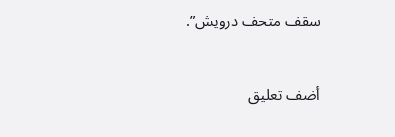سقف متحف درويش”.


أضف تعليق